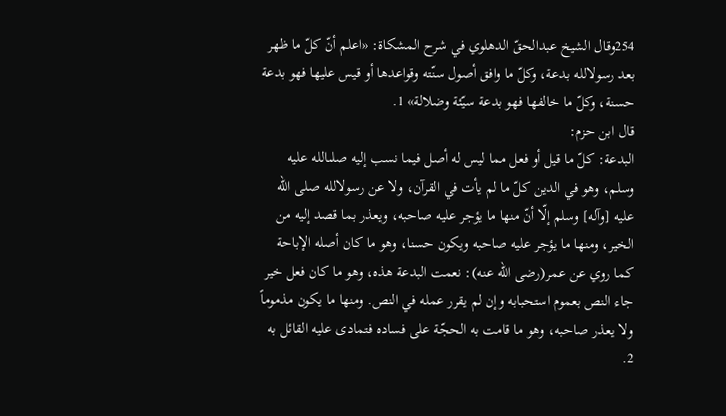254وقال الشيخ عبدالحقّ الدهلوي في شرح المشكاة: «اعلم أنّ كلّ ما ظهر بعد رسولالله بدعة، وكلّ ما وافق أصول سنّته وقواعدها أو قيس عليها فهو بدعة حسنة، وكلّ ما خالفها فهو بدعة سيّئة وضلالة» 1.
قال ابن حزم:
البدعة: كلّ ما قيل أو فعل مما ليس له أصل فيما نسب إليه صلىالله عليه وسلم، وهو في الدين كلّ ما لم يأت في القرآن، ولا عن رسولالله صلى الله عليه [وآله] وسلم إلّا أنّ منها ما يؤجر عليه صاحبه، ويعذر بما قصد إليه من الخير، ومنها ما يؤجر عليه صاحبه ويكون حسنا، وهو ما كان أصله الإباحة كما روي عن عمر(رضى الله عنه): نعمت البدعة هذه، وهو ما كان فعل خير جاء النص بعموم استحبابه وإن لم يقرر عمله في النص. ومنها ما يكون مذموماً ولا يعذر صاحبه، وهو ما قامت به الحجّة على فساده فتمادى عليه القائل به 2.